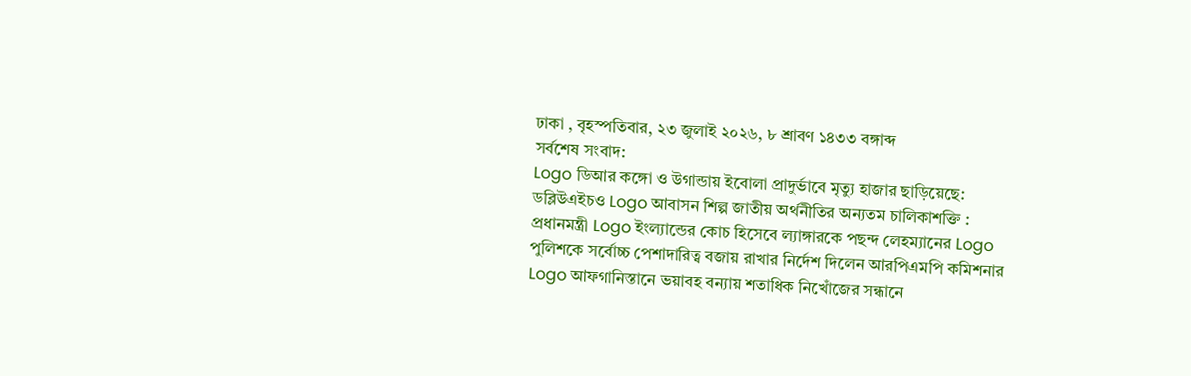ঢাকা , বৃহস্পতিবার, ২৩ জুলাই ২০২৬, ৮ শ্রাবণ ১৪৩৩ বঙ্গাব্দ
সর্বশেষ সংবাদ:
Logo ডিআর কঙ্গো ও উগান্ডায় ইবোলা প্রাদুর্ভাবে মৃত্যু হাজার ছাড়িয়েছে: ডব্লিউএইচও Logo আবাসন শিল্প জাতীয় অর্থনীতির অন্যতম চালিকাশক্তি : প্রধানমন্ত্রী Logo ইংল্যান্ডের কোচ হিসেবে ল্যাঙ্গারকে পছন্দ লেহম্যানের Logo পুলিশকে সর্বোচ্চ পেশাদারিত্ব বজায় রাখার নির্দেশ দিলেন আরপিএমপি কমিশনার Logo আফগানিস্তানে ভয়াবহ বন্যায় শতাধিক নিখোঁজের সন্ধানে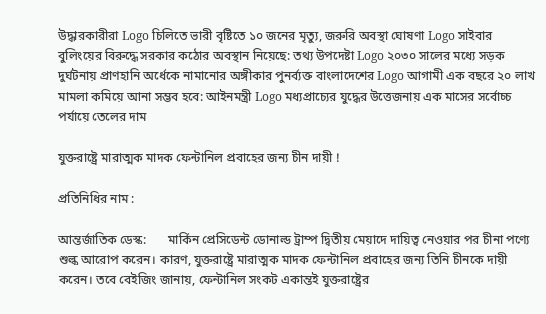উদ্ধারকারীরা Logo চিলিতে ভারী বৃষ্টিতে ১০ জনের মৃত্যু, জরুরি অবস্থা ঘোষণা Logo সাইবার বুলিংয়ের বিরুদ্ধে সরকার কঠোর অবস্থান নিয়েছে: তথ্য উপদেষ্টা Logo ২০৩০ সালের মধ্যে সড়ক দুর্ঘটনায় প্রাণহানি অর্ধেকে নামানোর অঙ্গীকার পুনর্ব্যক্ত বাংলাদেশের Logo আগামী এক বছরে ২০ লাখ মামলা কমিয়ে আনা সম্ভব হবে: আইনমন্ত্রী Logo মধ্যপ্রাচ্যের যুদ্ধের উত্তেজনায় এক মাসের সর্বোচ্চ পর্যায়ে তেলের দাম

যুক্তরাষ্ট্রে মারাত্মক মাদক ফেন্টানিল প্রবাহের জন্য চীন দায়ী !

প্রতিনিধির নাম :

আন্তর্জাতিক ডেস্ক:       মার্কিন প্রেসিডেন্ট ডোনাল্ড ট্রাম্প দ্বিতীয় মেয়াদে দায়িত্ব নেওয়ার পর চীনা পণ্যে শুল্ক আরোপ করেন। কারণ, যুক্তরাষ্ট্রে মারাত্মক মাদক ফেন্টানিল প্রবাহের জন্য তিনি চীনকে দায়ী করেন। তবে বেইজিং জানায়, ফেন্টানিল সংকট একান্তই যুক্তরাষ্ট্রের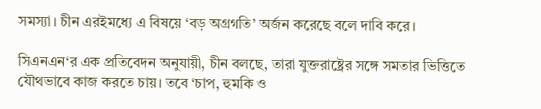সমস্যা। চীন এরইমধ্যে এ বিষয়ে ‘বড় অগ্রগতি’ অর্জন করেছে বলে দাবি করে।

সিএনএন‘র এক প্রতিবেদন অনুযায়ী, চীন বলছে, তারা যুক্তরাষ্ট্রের সঙ্গে সমতার ভিত্তিতে যৌথভাবে কাজ করতে চায়। তবে ‘চাপ, হুমকি ও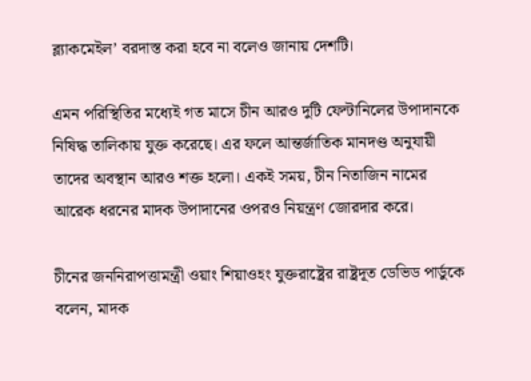ব্ল্যাকমেইল’ বরদাস্ত করা হবে না বলেও জানায় দেশটি।

এমন পরিস্থিতির মধ্যেই গত মাসে চীন আরও দুটি ফেন্টানিলের উপাদানকে নিষিদ্ধ তালিকায় যুক্ত করেছে। এর ফলে আন্তর্জাতিক মানদণ্ড অনুযায়ী তাদের অবস্থান আরও শক্ত হলো। একই সময়, চীন নিতাজিন নামের আরেক ধরনের মাদক উপাদানের ওপরও নিয়ন্ত্রণ জোরদার করে।

চীনের জননিরাপত্তামন্ত্রী ওয়াং শিয়াওহং যুক্তরাষ্ট্রের রাষ্ট্রদূত ডেভিড পার্ডুকে বলেন, মাদক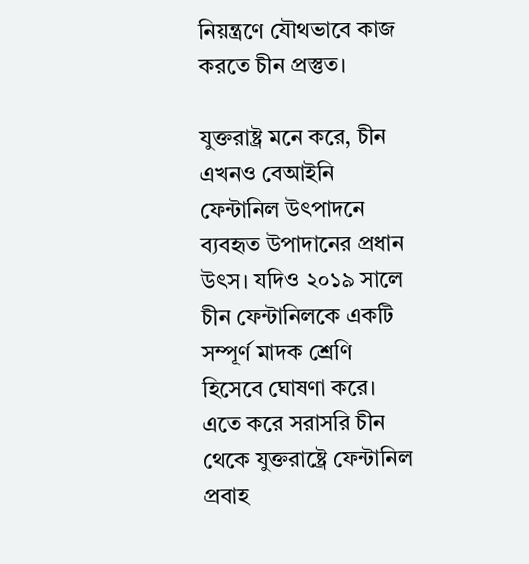নিয়ন্ত্রণে যৌথভাবে কাজ করতে চীন প্রস্তুত।

যুক্তরাষ্ট্র মনে করে, চীন এখনও বেআইনি ফেন্টানিল উৎপাদনে ব্যবহৃত উপাদানের প্রধান উৎস। যদিও ২০১৯ সালে চীন ফেন্টানিলকে একটি সম্পূর্ণ মাদক শ্রেণি হিসেবে ঘোষণা করে। এতে করে সরাসরি চীন থেকে যুক্তরাষ্ট্রে ফেন্টানিল প্রবাহ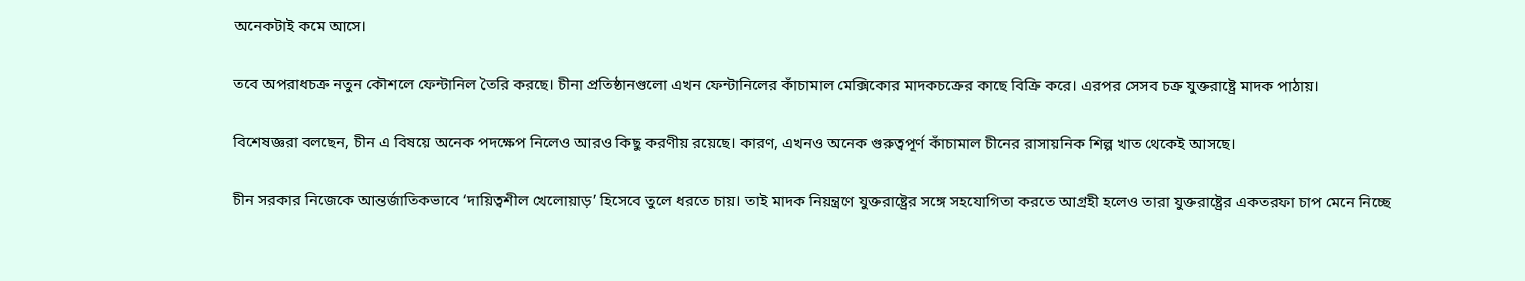অনেকটাই কমে আসে।

তবে অপরাধচক্র নতুন কৌশলে ফেন্টানিল তৈরি করছে। চীনা প্রতিষ্ঠানগুলো এখন ফেন্টানিলের কাঁচামাল মেক্সিকোর মাদকচক্রের কাছে বিক্রি করে। এরপর সেসব চক্র যুক্তরাষ্ট্রে মাদক পাঠায়।

বিশেষজ্ঞরা বলছেন, চীন এ বিষয়ে অনেক পদক্ষেপ নিলেও আরও কিছু করণীয় রয়েছে। কারণ, এখনও অনেক গুরুত্বপূর্ণ কাঁচামাল চীনের রাসায়নিক শিল্প খাত থেকেই আসছে।

চীন সরকার নিজেকে আন্তর্জাতিকভাবে ‘দায়িত্বশীল খেলোয়াড়’ হিসেবে তুলে ধরতে চায়। তাই মাদক নিয়ন্ত্রণে যুক্তরাষ্ট্রের সঙ্গে সহযোগিতা করতে আগ্রহী হলেও তারা যুক্তরাষ্ট্রের একতরফা চাপ মেনে নিচ্ছে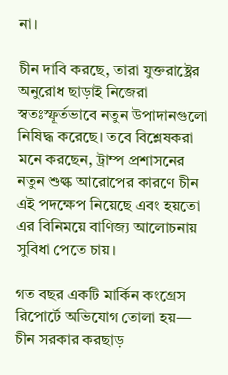না।

চীন দাবি করছে, তারা যুক্তরাষ্ট্রের অনুরোধ ছাড়াই নিজেরা স্বতঃস্ফূর্তভাবে নতুন উপাদানগুলো নিষিদ্ধ করেছে। তবে বিশ্লেষকরা মনে করছেন, ট্রাম্প প্রশাসনের নতুন শুল্ক আরোপের কারণে চীন এই পদক্ষেপ নিয়েছে এবং হয়তো এর বিনিময়ে বাণিজ্য আলোচনায় সুবিধা পেতে চায়।

গত বছর একটি মার্কিন কংগ্রেস রিপোর্টে অভিযোগ তোলা হয়— চীন সরকার করছাড়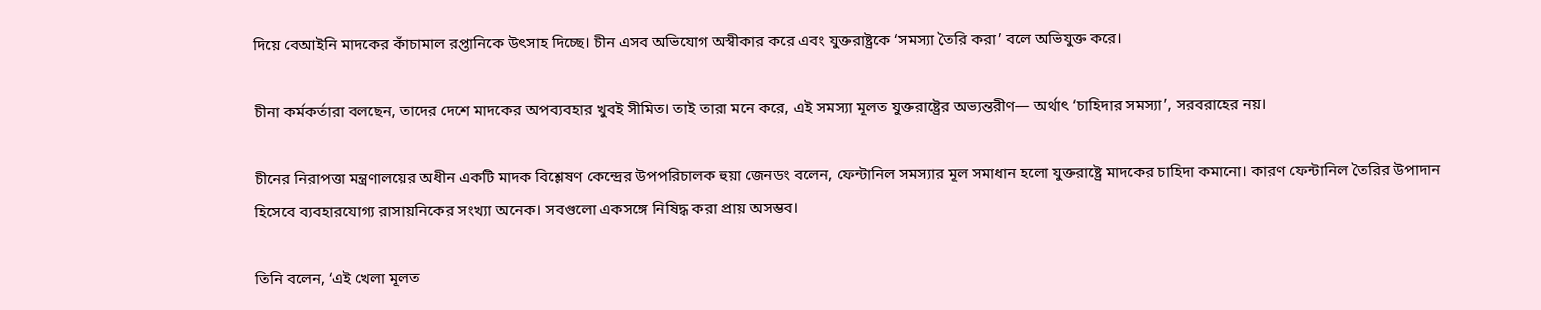দিয়ে বেআইনি মাদকের কাঁচামাল রপ্তানিকে উৎসাহ দিচ্ছে। চীন এসব অভিযোগ অস্বীকার করে এবং যুক্তরাষ্ট্রকে ‘সমস্যা তৈরি করা’ বলে অভিযুক্ত করে।

চীনা কর্মকর্তারা বলছেন, তাদের দেশে মাদকের অপব্যবহার খুবই সীমিত। তাই তারা মনে করে, এই সমস্যা মূলত যুক্তরাষ্ট্রের অভ্যন্তরীণ— অর্থাৎ ‘চাহিদার সমস্যা’, সরবরাহের নয়।

চীনের নিরাপত্তা মন্ত্রণালয়ের অধীন একটি মাদক বিশ্লেষণ কেন্দ্রের উপপরিচালক হুয়া জেনডং বলেন, ফেন্টানিল সমস্যার মূল সমাধান হলো যুক্তরাষ্ট্রে মাদকের চাহিদা কমানো। কারণ ফেন্টানিল তৈরির উপাদান হিসেবে ব্যবহারযোগ্য রাসায়নিকের সংখ্যা অনেক। সবগুলো একসঙ্গে নিষিদ্ধ করা প্রায় অসম্ভব।

তিনি বলেন, ‘এই খেলা মূলত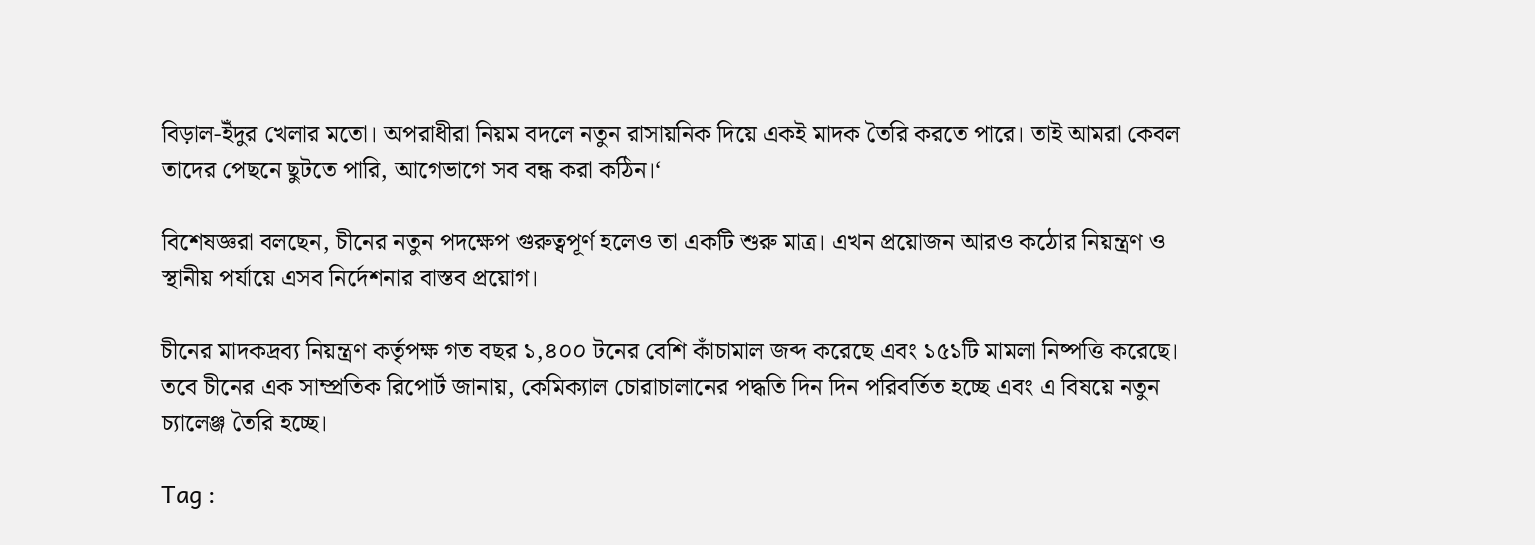বিড়াল-ইঁদুর খেলার মতো। অপরাধীরা নিয়ম বদলে নতুন রাসায়নিক দিয়ে একই মাদক তৈরি করতে পারে। তাই আমরা কেবল তাদের পেছনে ছুটতে পারি, আগেভাগে সব বন্ধ করা কঠিন।‘

বিশেষজ্ঞরা বলছেন, চীনের নতুন পদক্ষেপ গুরুত্বপূর্ণ হলেও তা একটি শুরু মাত্র। এখন প্রয়োজন আরও কঠোর নিয়ন্ত্রণ ও স্থানীয় পর্যায়ে এসব নির্দেশনার বাস্তব প্রয়োগ।

চীনের মাদকদ্রব্য নিয়ন্ত্রণ কর্তৃপক্ষ গত বছর ১,৪০০ টনের বেশি কাঁচামাল জব্দ করেছে এবং ১৫১টি মামলা নিষ্পত্তি করেছে। তবে চীনের এক সাম্প্রতিক রিপোর্ট জানায়, কেমিক্যাল চোরাচালানের পদ্ধতি দিন দিন পরিবর্তিত হচ্ছে এবং এ বিষয়ে নতুন চ্যালেঞ্জ তৈরি হচ্ছে।

Tag :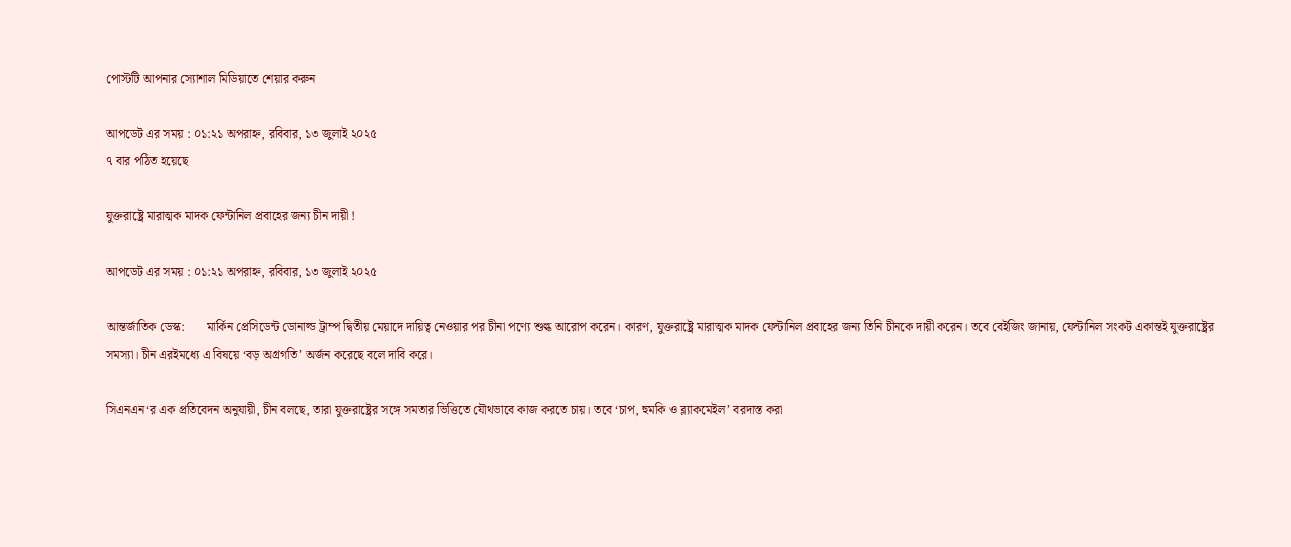পোস্টটি আপনার স্যোশাল মিডিয়াতে শেয়ার করুন

আপডেট এর সময় : ০১:২১ অপরাহ্ন, রবিবার, ১৩ জুলাই ২০২৫
৭ বার পঠিত হয়েছে

যুক্তরাষ্ট্রে মারাত্মক মাদক ফেন্টানিল প্রবাহের জন্য চীন দায়ী !

আপডেট এর সময় : ০১:২১ অপরাহ্ন, রবিবার, ১৩ জুলাই ২০২৫

আন্তর্জাতিক ডেস্ক:       মার্কিন প্রেসিডেন্ট ডোনাল্ড ট্রাম্প দ্বিতীয় মেয়াদে দায়িত্ব নেওয়ার পর চীনা পণ্যে শুল্ক আরোপ করেন। কারণ, যুক্তরাষ্ট্রে মারাত্মক মাদক ফেন্টানিল প্রবাহের জন্য তিনি চীনকে দায়ী করেন। তবে বেইজিং জানায়, ফেন্টানিল সংকট একান্তই যুক্তরাষ্ট্রের সমস্যা। চীন এরইমধ্যে এ বিষয়ে ‘বড় অগ্রগতি’ অর্জন করেছে বলে দাবি করে।

সিএনএন‘র এক প্রতিবেদন অনুযায়ী, চীন বলছে, তারা যুক্তরাষ্ট্রের সঙ্গে সমতার ভিত্তিতে যৌথভাবে কাজ করতে চায়। তবে ‘চাপ, হুমকি ও ব্ল্যাকমেইল’ বরদাস্ত করা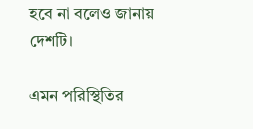হবে না বলেও জানায় দেশটি।

এমন পরিস্থিতির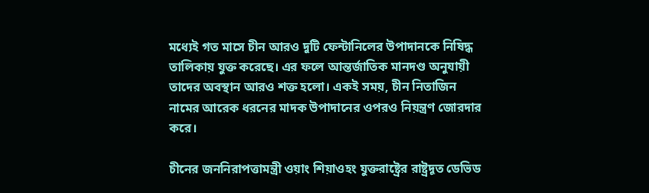মধ্যেই গত মাসে চীন আরও দুটি ফেন্টানিলের উপাদানকে নিষিদ্ধ তালিকায় যুক্ত করেছে। এর ফলে আন্তর্জাতিক মানদণ্ড অনুযায়ী তাদের অবস্থান আরও শক্ত হলো। একই সময়, চীন নিতাজিন নামের আরেক ধরনের মাদক উপাদানের ওপরও নিয়ন্ত্রণ জোরদার করে।

চীনের জননিরাপত্তামন্ত্রী ওয়াং শিয়াওহং যুক্তরাষ্ট্রের রাষ্ট্রদূত ডেভিড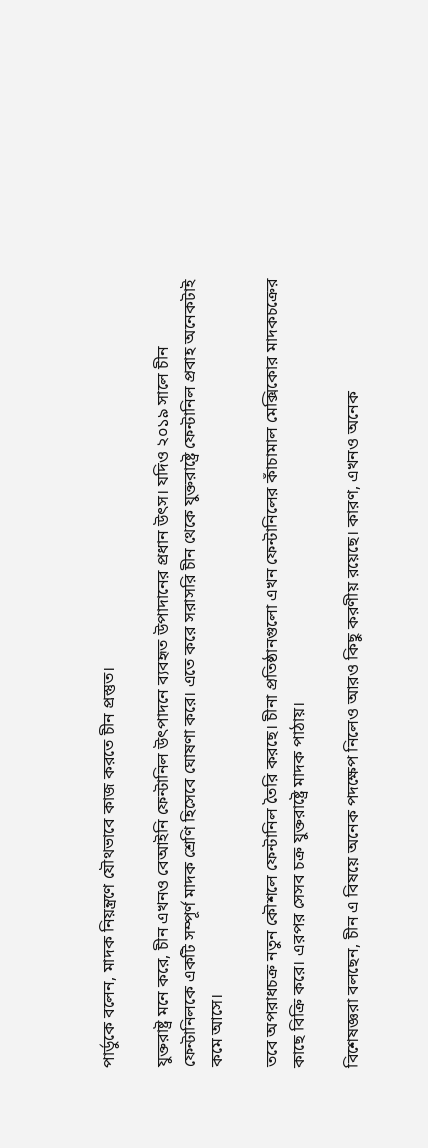পার্ডুকে বলেন, মাদক নিয়ন্ত্রণে যৌথভাবে কাজ করতে চীন প্রস্তুত।

যুক্তরাষ্ট্র মনে করে, চীন এখনও বেআইনি ফেন্টানিল উৎপাদনে ব্যবহৃত উপাদানের প্রধান উৎস। যদিও ২০১৯ সালে চীন ফেন্টানিলকে একটি সম্পূর্ণ মাদক শ্রেণি হিসেবে ঘোষণা করে। এতে করে সরাসরি চীন থেকে যুক্তরাষ্ট্রে ফেন্টানিল প্রবাহ অনেকটাই কমে আসে।

তবে অপরাধচক্র নতুন কৌশলে ফেন্টানিল তৈরি করছে। চীনা প্রতিষ্ঠানগুলো এখন ফেন্টানিলের কাঁচামাল মেক্সিকোর মাদকচক্রের কাছে বিক্রি করে। এরপর সেসব চক্র যুক্তরাষ্ট্রে মাদক পাঠায়।

বিশেষজ্ঞরা বলছেন, চীন এ বিষয়ে অনেক পদক্ষেপ নিলেও আরও কিছু করণীয় রয়েছে। কারণ, এখনও অনেক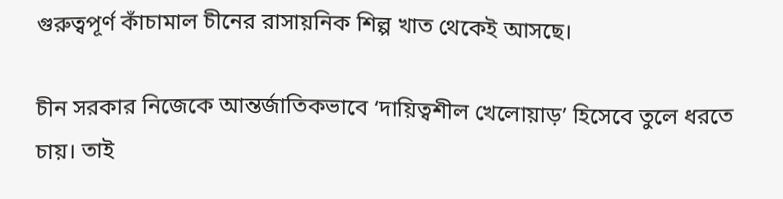গুরুত্বপূর্ণ কাঁচামাল চীনের রাসায়নিক শিল্প খাত থেকেই আসছে।

চীন সরকার নিজেকে আন্তর্জাতিকভাবে ‘দায়িত্বশীল খেলোয়াড়’ হিসেবে তুলে ধরতে চায়। তাই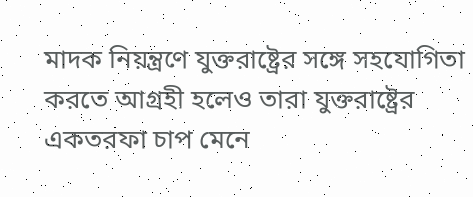মাদক নিয়ন্ত্রণে যুক্তরাষ্ট্রের সঙ্গে সহযোগিতা করতে আগ্রহী হলেও তারা যুক্তরাষ্ট্রের একতরফা চাপ মেনে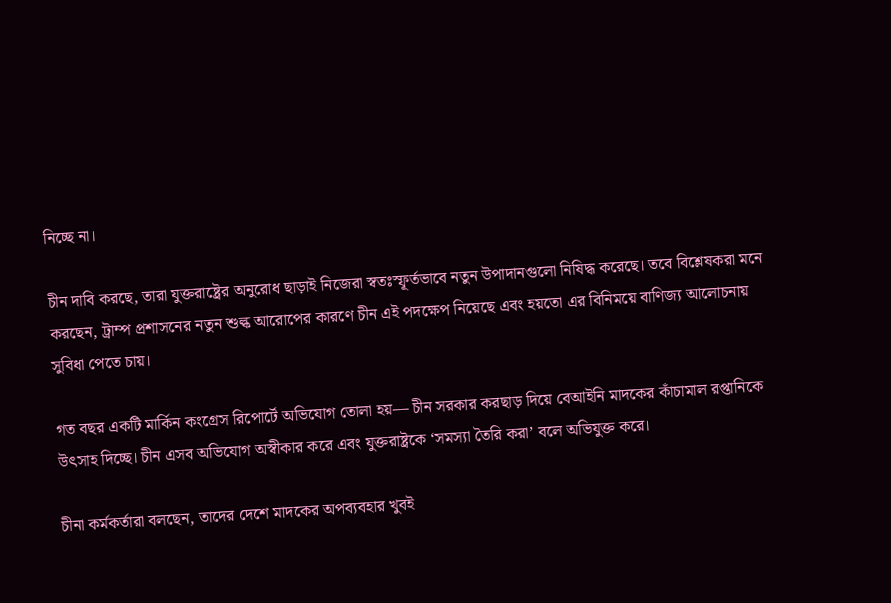নিচ্ছে না।

চীন দাবি করছে, তারা যুক্তরাষ্ট্রের অনুরোধ ছাড়াই নিজেরা স্বতঃস্ফূর্তভাবে নতুন উপাদানগুলো নিষিদ্ধ করেছে। তবে বিশ্লেষকরা মনে করছেন, ট্রাম্প প্রশাসনের নতুন শুল্ক আরোপের কারণে চীন এই পদক্ষেপ নিয়েছে এবং হয়তো এর বিনিময়ে বাণিজ্য আলোচনায় সুবিধা পেতে চায়।

গত বছর একটি মার্কিন কংগ্রেস রিপোর্টে অভিযোগ তোলা হয়— চীন সরকার করছাড় দিয়ে বেআইনি মাদকের কাঁচামাল রপ্তানিকে উৎসাহ দিচ্ছে। চীন এসব অভিযোগ অস্বীকার করে এবং যুক্তরাষ্ট্রকে ‘সমস্যা তৈরি করা’ বলে অভিযুক্ত করে।

চীনা কর্মকর্তারা বলছেন, তাদের দেশে মাদকের অপব্যবহার খুবই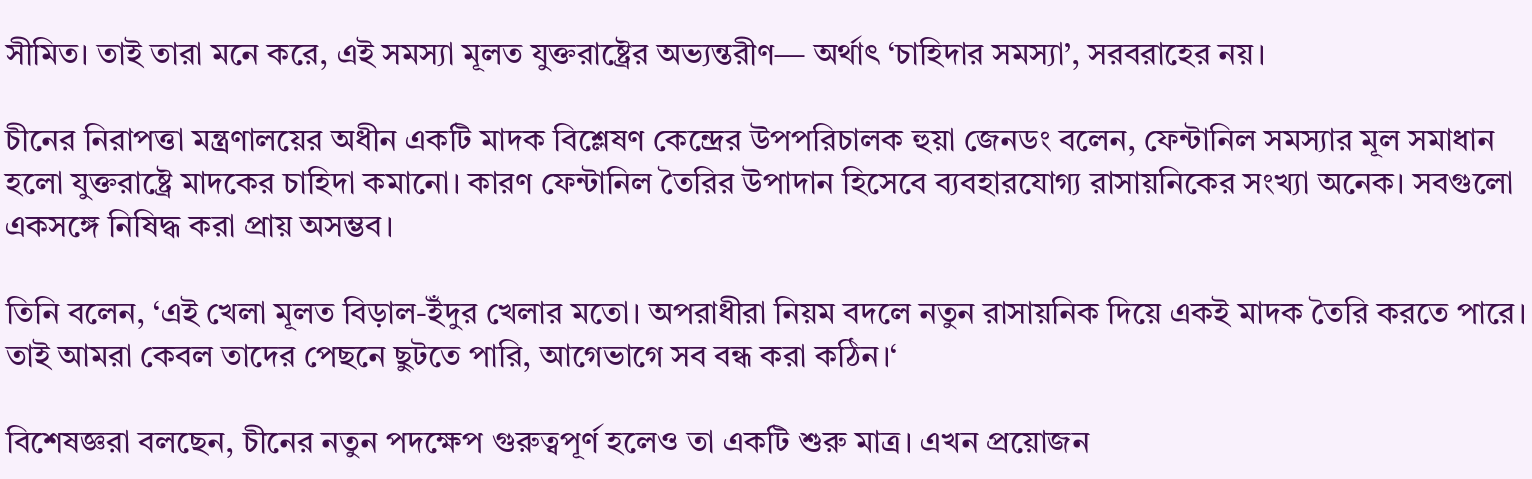সীমিত। তাই তারা মনে করে, এই সমস্যা মূলত যুক্তরাষ্ট্রের অভ্যন্তরীণ— অর্থাৎ ‘চাহিদার সমস্যা’, সরবরাহের নয়।

চীনের নিরাপত্তা মন্ত্রণালয়ের অধীন একটি মাদক বিশ্লেষণ কেন্দ্রের উপপরিচালক হুয়া জেনডং বলেন, ফেন্টানিল সমস্যার মূল সমাধান হলো যুক্তরাষ্ট্রে মাদকের চাহিদা কমানো। কারণ ফেন্টানিল তৈরির উপাদান হিসেবে ব্যবহারযোগ্য রাসায়নিকের সংখ্যা অনেক। সবগুলো একসঙ্গে নিষিদ্ধ করা প্রায় অসম্ভব।

তিনি বলেন, ‘এই খেলা মূলত বিড়াল-ইঁদুর খেলার মতো। অপরাধীরা নিয়ম বদলে নতুন রাসায়নিক দিয়ে একই মাদক তৈরি করতে পারে। তাই আমরা কেবল তাদের পেছনে ছুটতে পারি, আগেভাগে সব বন্ধ করা কঠিন।‘

বিশেষজ্ঞরা বলছেন, চীনের নতুন পদক্ষেপ গুরুত্বপূর্ণ হলেও তা একটি শুরু মাত্র। এখন প্রয়োজন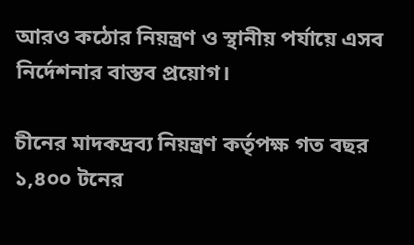আরও কঠোর নিয়ন্ত্রণ ও স্থানীয় পর্যায়ে এসব নির্দেশনার বাস্তব প্রয়োগ।

চীনের মাদকদ্রব্য নিয়ন্ত্রণ কর্তৃপক্ষ গত বছর ১,৪০০ টনের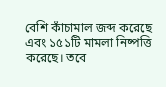বেশি কাঁচামাল জব্দ করেছে এবং ১৫১টি মামলা নিষ্পত্তি করেছে। তবে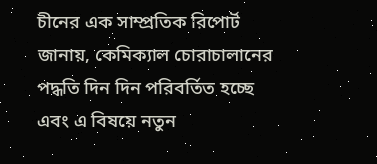চীনের এক সাম্প্রতিক রিপোর্ট জানায়, কেমিক্যাল চোরাচালানের পদ্ধতি দিন দিন পরিবর্তিত হচ্ছে এবং এ বিষয়ে নতুন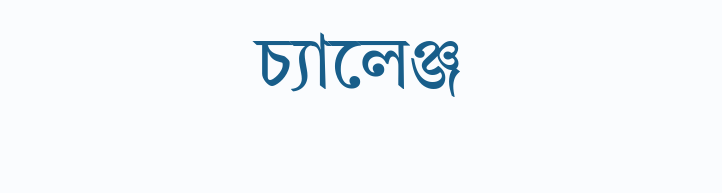চ্যালেঞ্জ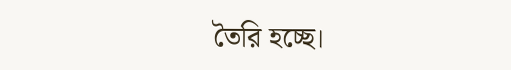তৈরি হচ্ছে।